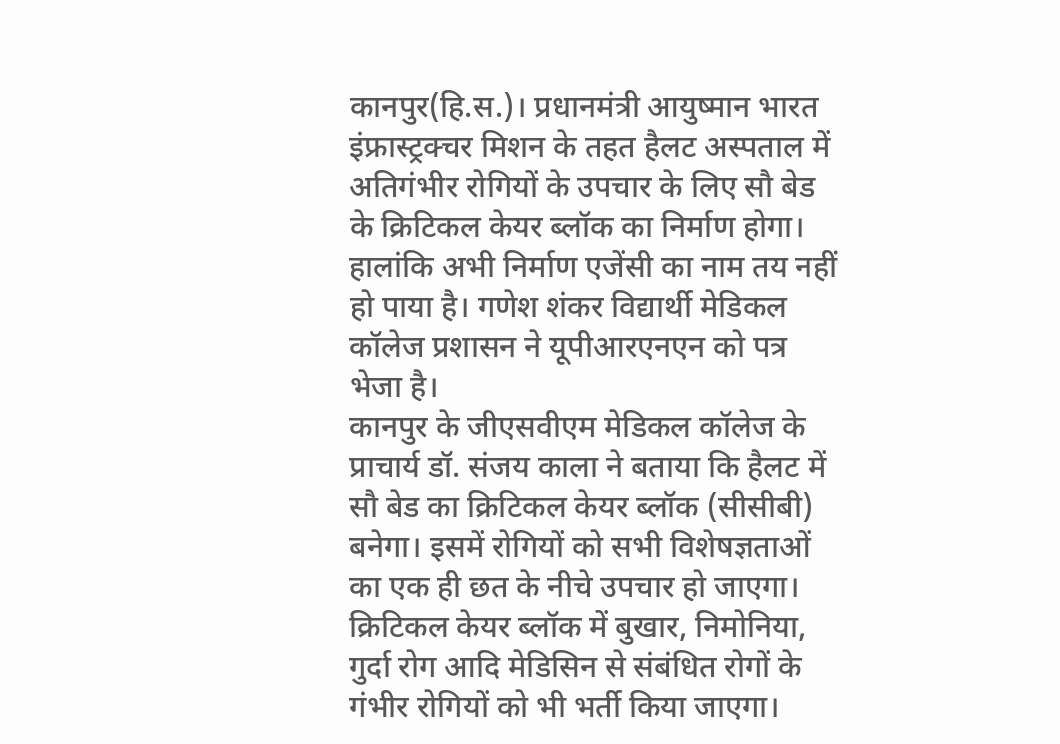कानपुर(हि.स.)। प्रधानमंत्री आयुष्मान भारत इंफ्रास्ट्रक्चर मिशन के तहत हैलट अस्पताल में अतिगंभीर रोगियों के उपचार के लिए सौ बेड के क्रिटिकल केयर ब्लॉक का निर्माण होगा। हालांकि अभी निर्माण एजेंसी का नाम तय नहीं हो पाया है। गणेश शंकर विद्यार्थी मेडिकल कॉलेज प्रशासन ने यूपीआरएनएन को पत्र भेजा है।
कानपुर के जीएसवीएम मेडिकल कॉलेज के प्राचार्य डॉ. संजय काला ने बताया कि हैलट में सौ बेड का क्रिटिकल केयर ब्लॉक (सीसीबी) बनेगा। इसमें रोगियों को सभी विशेषज्ञताओं का एक ही छत के नीचे उपचार हो जाएगा। क्रिटिकल केयर ब्लॉक में बुखार, निमोनिया, गुर्दा रोग आदि मेडिसिन से संबंधित रोगों के गंभीर रोगियों को भी भर्ती किया जाएगा।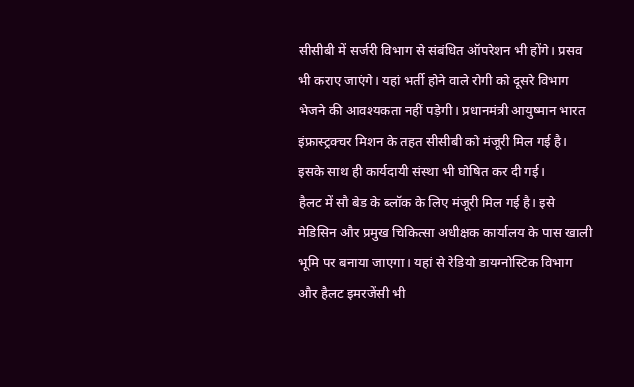सीसीबी में सर्जरी विभाग से संबंधित ऑपरेशन भी होंगे। प्रसव भी कराए जाएंगे। यहां भर्ती होने वाले रोगी को दूसरे विभाग भेजने की आवश्यकता नहीं पड़ेगी। प्रधानमंत्री आयुष्मान भारत इंफ्रास्ट्रक्चर मिशन के तहत सीसीबी को मंजूरी मिल गई है। इसके साथ ही कार्यदायी संस्था भी घोषित कर दी गई।
हैलट में सौ बेड के ब्लॉक के लिए मंजूरी मिल गई है। इसे मेडिसिन और प्रमुख चिकित्सा अधीक्षक कार्यालय के पास खाली भूमि पर बनाया जाएगा। यहां से रेडियो डायग्नोस्टिक विभाग और हैलट इमरजेंसी भी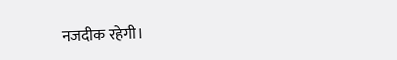नजदीक रहेगी।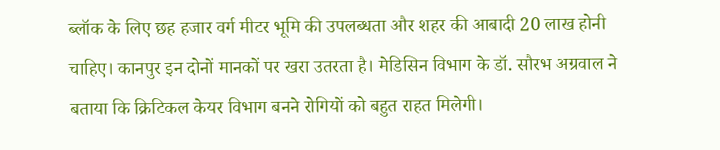ब्लॉक के लिए छह हजार वर्ग मीटर भूमि की उपलब्धता और शहर की आबादी 20 लाख होनी चाहिए। कानपुर इन दोनों मानकों पर खरा उतरता है। मेडिसिन विभाग के डॉ. सौरभ अग्रवाल ने बताया कि क्रिटिकल केयर विभाग बनने रोगियों को बहुत राहत मिलेगी।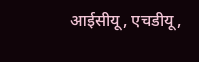आईसीयू, एचडीयू,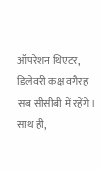ऑपरेशन थिएटर, डिलेवरी कक्ष वगैरह सब सीसीबी में रहेंगे। साथ ही,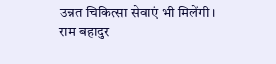उन्नत चिकित्सा सेवाएं भी मिलेंगी।
राम बहादुर